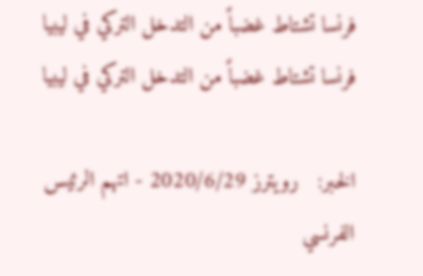فرنسا تشتاط غضباً من التدخل التركي في ليبيا
فرنسا تشتاط غضباً من التدخل التركي في ليبيا

الخبر:   رويترز 2020/6/29 - اتهم الرئيس الفرنسي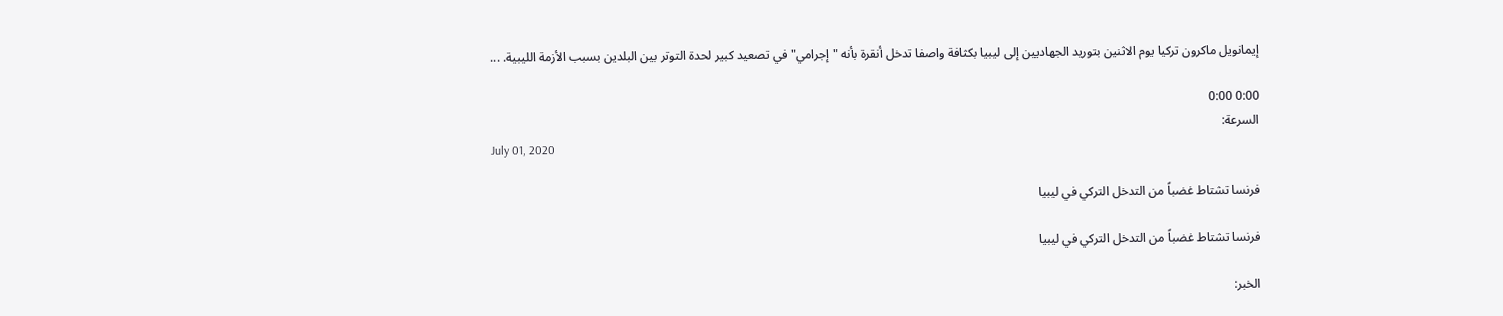إيمانويل ماكرون تركيا يوم الاثنين بتوريد الجهاديين إلى ليبيا بكثافة واصفا تدخل أنقرة بأنه "إجرامي" في تصعيد كبير لحدة التوتر بين البلدين بسبب الأزمة الليبية. ...

0:00 0:00
السرعة:
July 01, 2020

فرنسا تشتاط غضباً من التدخل التركي في ليبيا

فرنسا تشتاط غضباً من التدخل التركي في ليبيا

الخبر: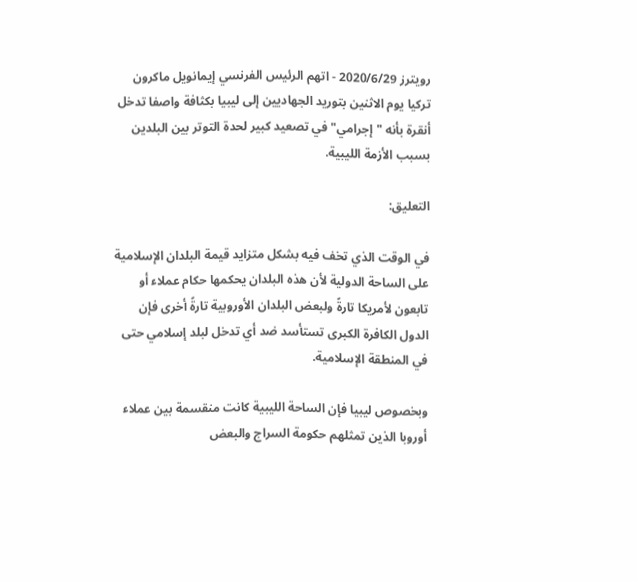رويترز 2020/6/29 - اتهم الرئيس الفرنسي إيمانويل ماكرون تركيا يوم الاثنين بتوريد الجهاديين إلى ليبيا بكثافة واصفا تدخل أنقرة بأنه "إجرامي" في تصعيد كبير لحدة التوتر بين البلدين بسبب الأزمة الليبية.

التعليق:

في الوقت الذي تخف فيه بشكل متزايد قيمة البلدان الإسلامية على الساحة الدولية لأن هذه البلدان يحكمها حكام عملاء أو تابعون لأمريكا تارةً ولبعض البلدان الأوروبية تارةً أخرى فإن الدول الكافرة الكبرى تستأسد ضد أي تدخل لبلد إسلامي حتى في المنطقة الإسلامية.

وبخصوص ليبيا فإن الساحة الليبية كانت منقسمة بين عملاء أوروبا الذين تمثلهم حكومة السراج والبعض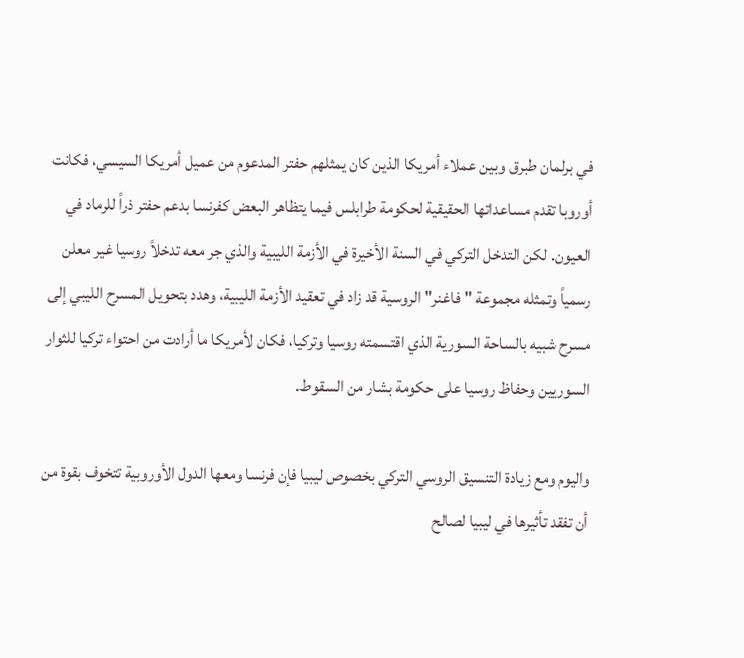في برلمان طبرق وبين عملاء أمريكا الذين كان يمثلهم حفتر المدعوم من عميل أمريكا السيسي، فكانت أوروبا تقدم مساعداتها الحقيقية لحكومة طرابلس فيما يتظاهر البعض كفرنسا بدعم حفتر ذراً للرماد في العيون. لكن التدخل التركي في السنة الأخيرة في الأزمة الليبية والذي جر معه تدخلاً روسيا غير معلن رسمياً وتمثله مجموعة "فاغنر" الروسية قد زاد في تعقيد الأزمة الليبية، وهدد بتحويل المسرح الليبي إلى مسرح شبيه بالساحة السورية الذي اقتسمته روسيا وتركيا، فكان لأمريكا ما أرادت من احتواء تركيا للثوار السوريين وحفاظ روسيا على حكومة بشار من السقوط.

واليوم ومع زيادة التنسيق الروسي التركي بخصوص ليبيا فإن فرنسا ومعها الدول الأوروبية تتخوف بقوة من أن تفقد تأثيرها في ليبيا لصالح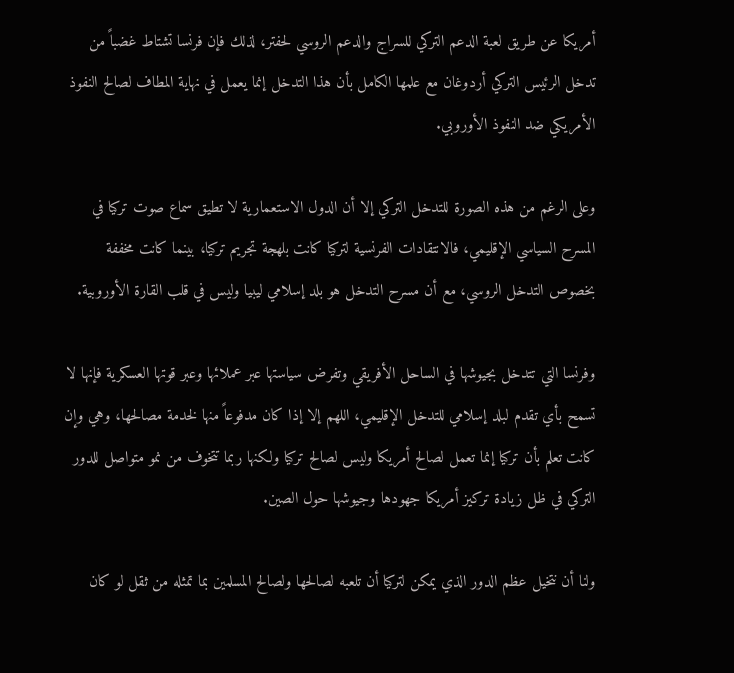أمريكا عن طريق لعبة الدعم التركي للسراج والدعم الروسي لحفتر، لذلك فإن فرنسا تشتاط غضباً من تدخل الرئيس التركي أردوغان مع علمها الكامل بأن هذا التدخل إنما يعمل في نهاية المطاف لصالح النفوذ الأمريكي ضد النفوذ الأوروبي.

وعلى الرغم من هذه الصورة للتدخل التركي إلا أن الدول الاستعمارية لا تطيق سماع صوت تركيا في المسرح السياسي الإقليمي، فالانتقادات الفرنسية لتركيا كانت بلهجة تجريم تركيا، بينما كانت مخففة بخصوص التدخل الروسي، مع أن مسرح التدخل هو بلد إسلامي ليبيا وليس في قلب القارة الأوروبية.

وفرنسا التي تتدخل بجيوشها في الساحل الأفريقي وتفرض سياستها عبر عملائها وعبر قوتها العسكرية فإنها لا تسمح بأي تقدم لبلد إسلامي للتدخل الإقليمي، اللهم إلا إذا كان مدفوعاً منها لخدمة مصالحها، وهي وإن كانت تعلم بأن تركيا إنما تعمل لصالح أمريكا وليس لصالح تركيا ولكنها ربما تتخوف من نمو متواصل للدور التركي في ظل زيادة تركيز أمريكا جهودها وجيوشها حول الصين.

ولنا أن نتخيل عظم الدور الذي يمكن لتركيا أن تلعبه لصالحها ولصالح المسلمين بما تمثله من ثقل لو كان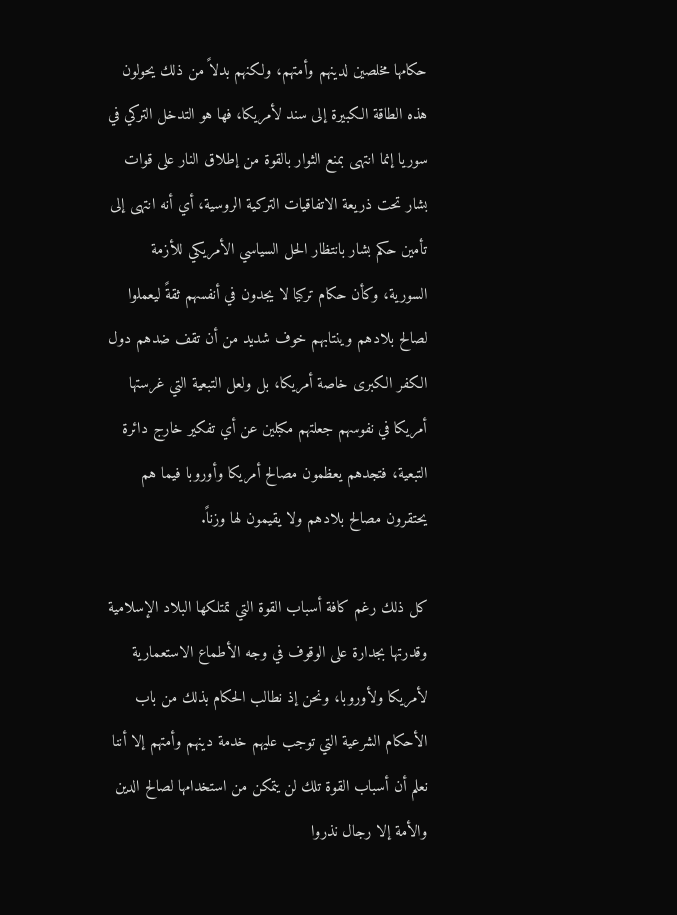حكامها مخلصين لدينهم وأمتهم، ولكنهم بدلاً من ذلك يحولون هذه الطاقة الكبيرة إلى سند لأمريكا، فها هو التدخل التركي في سوريا إنما انتهى بمنع الثوار بالقوة من إطلاق النار على قوات بشار تحت ذريعة الاتفاقيات التركية الروسية، أي أنه انتهى إلى تأمين حكم بشار بانتظار الحل السياسي الأمريكي للأزمة السورية، وكأن حكام تركيا لا يجدون في أنفسهم ثقةً ليعملوا لصالح بلادهم وينتابهم خوف شديد من أن تقف ضدهم دول الكفر الكبرى خاصة أمريكا، بل ولعل التبعية التي غرستها أمريكا في نفوسهم جعلتهم مكبلين عن أي تفكير خارج دائرة التبعية، فتجدهم يعظمون مصالح أمريكا وأوروبا فيما هم يحتقرون مصالح بلادهم ولا يقيمون لها وزناً.

كل ذلك رغم كافة أسباب القوة التي تمتلكها البلاد الإسلامية وقدرتها بجدارة على الوقوف في وجه الأطماع الاستعمارية لأمريكا ولأوروبا، ونحن إذ نطالب الحكام بذلك من باب الأحكام الشرعية التي توجب عليهم خدمة دينهم وأمتهم إلا أننا نعلم أن أسباب القوة تلك لن يتمكن من استخدامها لصالح الدين والأمة إلا رجال نذروا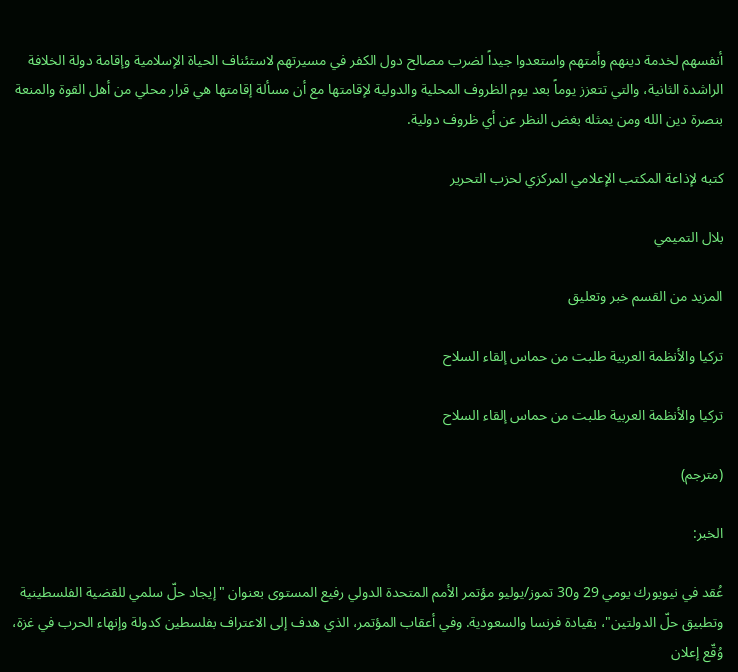أنفسهم لخدمة دينهم وأمتهم واستعدوا جيداً لضرب مصالح دول الكفر في مسيرتهم لاستئناف الحياة الإسلامية وإقامة دولة الخلافة الراشدة الثانية، والتي تتعزز يوماً بعد يوم الظروف المحلية والدولية لإقامتها مع أن مسألة إقامتها هي قرار محلي من أهل القوة والمنعة بنصرة دين الله ومن يمثله بغض النظر عن أي ظروف دولية.

كتبه لإذاعة المكتب الإعلامي المركزي لحزب التحرير

بلال التميمي

المزيد من القسم خبر وتعليق

تركيا والأنظمة العربية طلبت من حماس إلقاء السلاح

تركيا والأنظمة العربية طلبت من حماس إلقاء السلاح

(مترجم)

الخبر:

عُقد في نيويورك يومي 29 و30 تموز/يوليو مؤتمر الأمم المتحدة الدولي رفيع المستوى بعنوان "إيجاد حلّ سلمي للقضية الفلسطينية وتطبيق حلّ الدولتين"، بقيادة فرنسا والسعودية. وفي أعقاب المؤتمر، الذي هدف إلى الاعتراف بفلسطين كدولة وإنهاء الحرب في غزة، وُقّع إعلان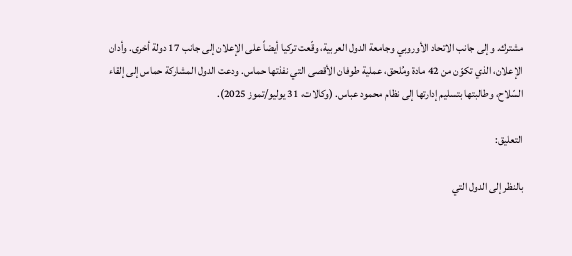مشترك. وإلى جانب الاتحاد الأوروبي وجامعة الدول العربية، وقّعت تركيا أيضاً على الإعلان إلى جانب 17 دولة أخرى. وأدان الإعلان، الذي تكوّن من 42 مادة ومُلحق، عملية طوفان الأقصى التي نفذتها حماس. ودعت الدول المشاركة حماس إلى إلقاء السّلاح، وطالبتها بتسليم إدارتها إلى نظام محمود عباس. (وكالات، 31 يوليو/تموز 2025).

التعليق:

بالنظر إلى الدول التي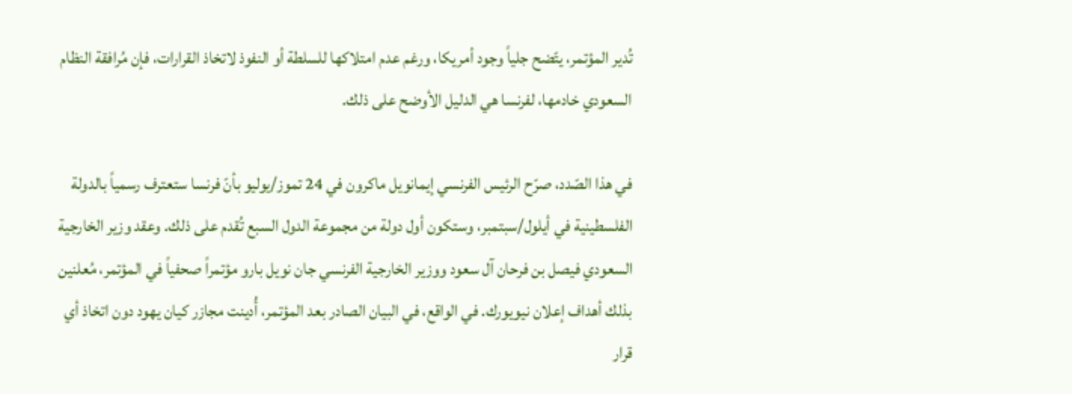تُدير المؤتمر، يتّضح جلياً وجود أمريكا، ورغم عدم امتلاكها للسلطة أو النفوذ لاتخاذ القرارات، فإن مُرافقة النظام السعودي خادمها، لفرنسا هي الدليل الأوضح على ذلك.

في هذا الصّدد، صرّح الرئيس الفرنسي إيمانويل ماكرون في 24 تموز/يوليو بأنّ فرنسا ستعترف رسمياً بالدولة الفلسطينية في أيلول/سبتمبر، وستكون أول دولة من مجموعة الدول السبع تُقدم على ذلك. وعقد وزير الخارجية السعودي فيصل بن فرحان آل سعود ووزير الخارجية الفرنسي جان نويل بارو مؤتمراً صحفياً في المؤتمر، مُعلنين بذلك أهداف إعلان نيويورك. في الواقع، في البيان الصادر بعد المؤتمر، أُدينت مجازر كيان يهود دون اتخاذ أي قرار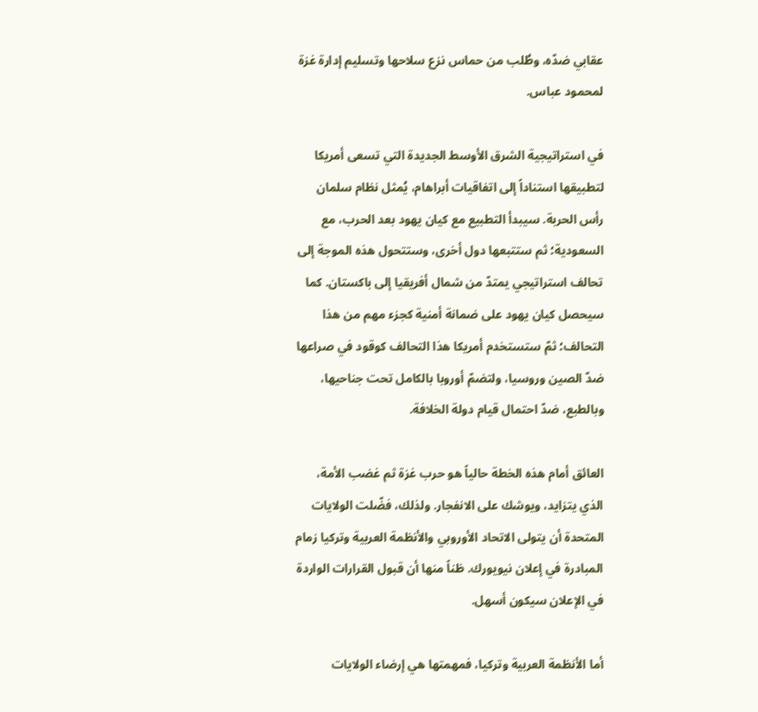عقابي ضدّه، وطُلب من حماس نزع سلاحها وتسليم إدارة غزة لمحمود عباس.

في استراتيجية الشرق الأوسط الجديدة التي تسعى أمريكا لتطبيقها استناداً إلى اتفاقيات أبراهام، يُمثل نظام سلمان رأس الحربة. سيبدأ التطبيع مع كيان يهود بعد الحرب، مع السعودية؛ ثم ستتبعها دول أخرى، وستتحول هذه الموجة إلى تحالف استراتيجي يمتدّ من شمال أفريقيا إلى باكستان. كما سيحصل كيان يهود على ضمانة أمنية كجزء مهم من هذا التحالف؛ ثمّ ستستخدم أمريكا هذا التحالف كوقود في صراعها ضدّ الصين وروسيا، ولتضمّ أوروبا بالكامل تحت جناحيها، وبالطبع، ضدّ احتمال قيام دولة الخلافة.

العائق أمام هذه الخطة حالياً هو حرب غزة ثم غضب الأمة، الذي يتزايد، ويوشك على الانفجار. ولذلك، فضّلت الولايات المتحدة أن يتولى الاتحاد الأوروبي والأنظمة العربية وتركيا زمام المبادرة في إعلان نيويورك. ظناً منها أن قبول القرارات الواردة في الإعلان سيكون أسهل.

أما الأنظمة العربية وتركيا، فمهمتها هي إرضاء الولايات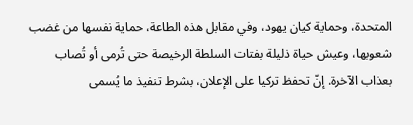المتحدة، وحماية كيان يهود، وفي مقابل هذه الطاعة، حماية نفسها من غضب شعوبها، وعيش حياة ذليلة بفتات السلطة الرخيصة حتى تُرمى أو تُصاب بعذاب الآخرة. إنّ تحفظ تركيا على الإعلان، بشرط تنفيذ ما يُسمى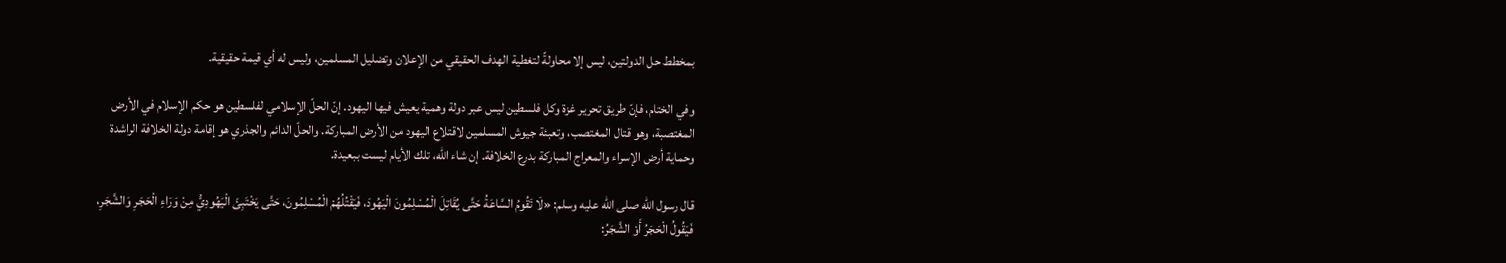بمخطط حل الدولتين، ليس إلا محاولةً لتغطية الهدف الحقيقي من الإعلان وتضليل المسلمين، وليس له أي قيمة حقيقية.

وفي الختام، فإنّ طريق تحرير غزة وكل فلسطين ليس عبر دولة وهمية يعيش فيها اليهود. إنّ الحلّ الإسلامي لفلسطين هو حكم الإسلام في الأرض المغتصبة، وهو قتال المغتصب، وتعبئة جيوش المسلمين لاقتلاع اليهود من الأرض المباركة. والحلّ الدائم والجذري هو إقامة دولة الخلافة الراشدة وحماية أرض الإسراء والمعراج المباركة بدرع الخلافة. إن شاء الله، تلك الأيام ليست ببعيدة.

قال رسول الله صلى الله عليه وسلم: «لَا تَقُومُ السَّاعَةُ حَتَّى يُقَاتِلَ الْمُسْلِمُونَ الْيَهُودَ، فَيَقْتُلُهُمْ الْمُسْلِمُونَ، حَتَّى يَخْتَبِئَ الْيَهُودِيُّ مِنْ وَرَاءِ الْحَجَرِ وَالشَّجَرِ، فَيَقُولُ الْحَجَرُ أَوْ الشَّجَرُ: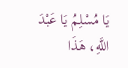يَا مُسْلِمُ يَا عَبْدَ اللَّهِ، هَذَا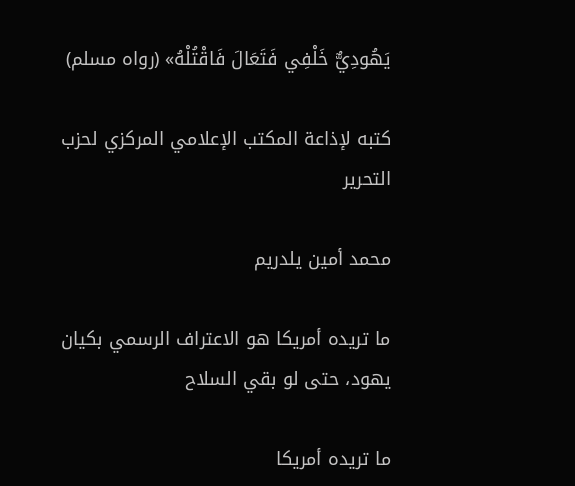يَهُودِيٌّ خَلْفِي فَتَعَالَ فَاقْتُلْهُ» (رواه مسلم)

كتبه لإذاعة المكتب الإعلامي المركزي لحزب التحرير

محمد أمين يلدريم

ما تريده أمريكا هو الاعتراف الرسمي بكيان يهود، حتى لو بقي السلاح

ما تريده أمريكا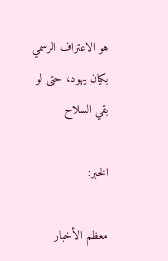هو الاعتراف الرسمي بكيان يهود، حتى لو بقي السلاح

الخبر:

معظم الأخبار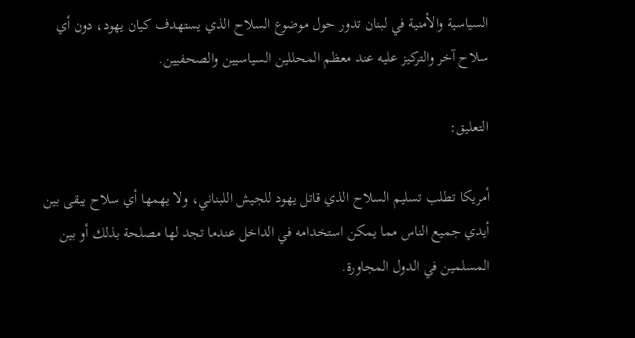السياسية والأمنية في لبنان تدور حول موضوع السلاح الذي يستهدف كيان يهود، دون أي سلاح آخر والتركيز عليه عند معظم المحللين السياسيين والصحفيين.

التعليق:

أمريكا تطلب تسليم السلاح الذي قاتل يهود للجيش اللبناني، ولا يهمها أي سلاح يبقى بين أيدي جميع الناس مما يمكن استخدامه في الداخل عندما تجد لها مصلحة بذلك أو بين المسلمين في الدول المجاورة.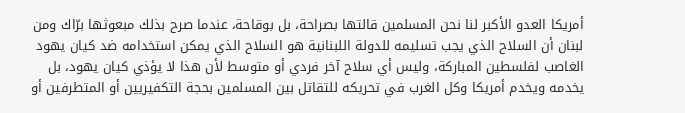أمريكا العدو الأكبر لنا نحن المسلمين قالتها بصراحة، بل بوقاحة، عندما صرح بذلك مبعوثها برّاك ومن لبنان أن السلاح الذي يجب تسليمه للدولة اللبنانية هو السلاح الذي يمكن استخدامه ضد كيان يهود الغاصب لفلسطين المباركة، وليس أي سلاح آخر فردي أو متوسط لأن هذا لا يؤذي كيان يهود، بل يخدمه ويخدم أمريكا وكل الغرب في تحريكه للتقاتل بين المسلمين بحجة التكفيريين أو المتطرفين أو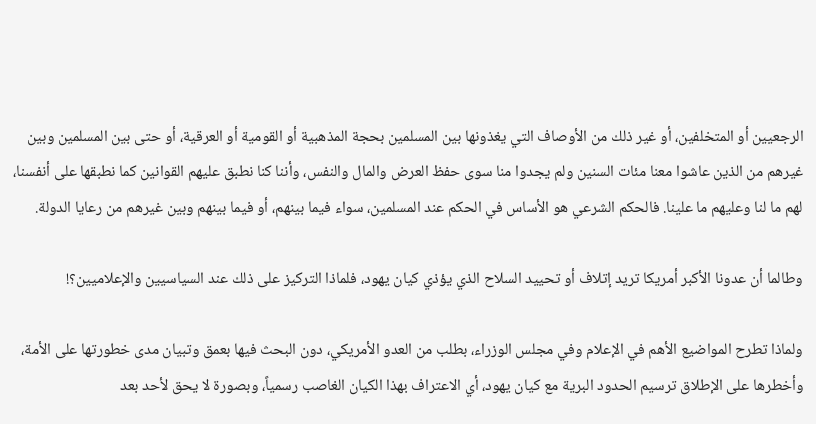الرجعيين أو المتخلفين، أو غير ذلك من الأوصاف التي يغذونها بين المسلمين بحجة المذهبية أو القومية أو العرقية، أو حتى بين المسلمين وبين غيرهم من الذين عاشوا معنا مئات السنين ولم يجدوا منا سوى حفظ العرض والمال والنفس، وأننا كنا نطبق عليهم القوانين كما نطبقها على أنفسنا، لهم ما لنا وعليهم ما علينا. فالحكم الشرعي هو الأساس في الحكم عند المسلمين، سواء فيما بينهم، أو فيما بينهم وبين غيرهم من رعايا الدولة.

وطالما أن عدونا الأكبر أمريكا تريد إتلاف أو تحييد السلاح الذي يؤذي كيان يهود، فلماذا التركيز على ذلك عند السياسيين والإعلاميين؟!

ولماذا تطرح المواضيع الأهم في الإعلام وفي مجلس الوزراء، بطلب من العدو الأمريكي، دون البحث فيها بعمق وتبيان مدى خطورتها على الأمة، وأخطرها على الإطلاق ترسيم الحدود البرية مع كيان يهود، أي الاعتراف بهذا الكيان الغاصب رسمياً، وبصورة لا يحق لأحد بعد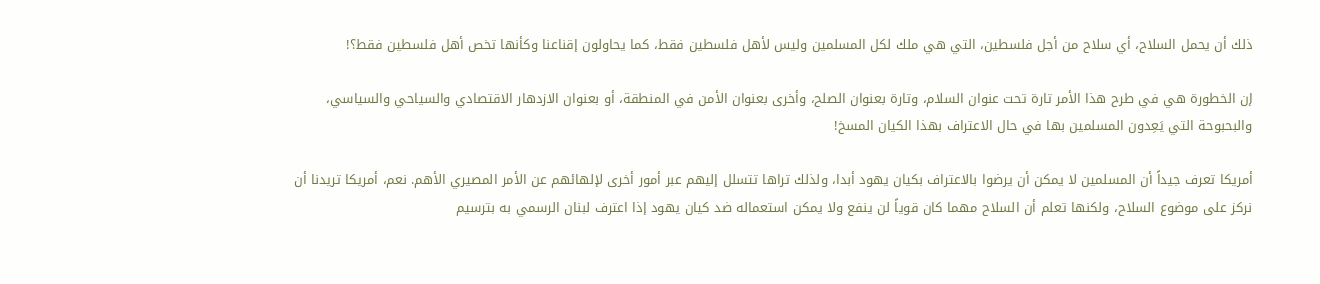ذلك أن يحمل السلاح، أي سلاح من أجل فلسطين، التي هي ملك لكل المسلمين وليس لأهل فلسطين فقط، كما يحاولون إقناعنا وكأنها تخص أهل فلسطين فقط؟!

إن الخطورة هي في طرح هذا الأمر تارة تحت عنوان السلام، وتارة بعنوان الصلح، وأخرى بعنوان الأمن في المنطقة، أو بعنوان الازدهار الاقتصادي والسياحي والسياسي، والبحبوحة التي يَعِدون المسلمين بها في حال الاعتراف بهذا الكيان المسخ!

أمريكا تعرف جيداً أن المسلمين لا يمكن أن يرضوا بالاعتراف بكيان يهود أبدا، ولذلك تراها تتسلل إليهم عبر أمور أخرى لإلهائهم عن الأمر المصيري الأهم. نعم، أمريكا تريدنا أن نركز على موضوع السلاح، ولكنها تعلم أن السلاح مهما كان قوياً لن ينفع ولا يمكن استعماله ضد كيان يهود إذا اعترف لبنان الرسمي به بترسيم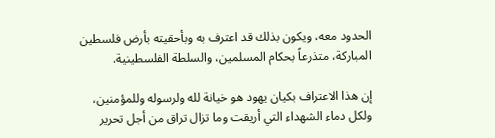الحدود معه، ويكون بذلك قد اعترف به وبأحقيته بأرض فلسطين المباركة، متذرعاً بحكام المسلمين، والسلطة الفلسطينية.

إن هذا الاعتراف بكيان يهود هو خيانة لله ولرسوله وللمؤمنين، ولكل دماء الشهداء التي أريقت وما تزال تراق من أجل تحرير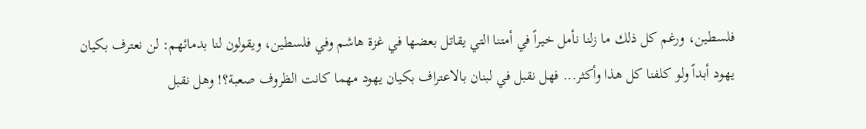فلسطين، ورغم كل ذلك ما زلنا نأمل خيراً في أمتنا التي يقاتل بعضها في غزة هاشم وفي فلسطين، ويقولون لنا بدمائهم: لن نعترف بكيان يهود أبداً ولو كلفنا كل هذا وأكثر... فهل نقبل في لبنان بالاعتراف بكيان يهود مهما كانت الظروف صعبة؟! وهل نقبل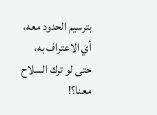بترسيم الحدود معه، أي الاعتراف به، حتى لو ترك السلاح معنا؟!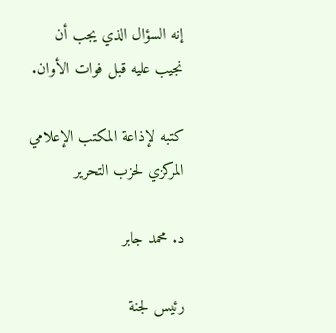إنه السؤال الذي يجب أن نجيب عليه قبل فوات الأوان.

كتبه لإذاعة المكتب الإعلامي المركزي لحزب التحرير

د. محمد جابر

رئيس لجنة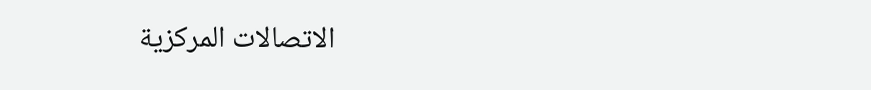الاتصالات المركزية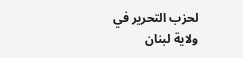لحزب التحرير في ولاية لبنان